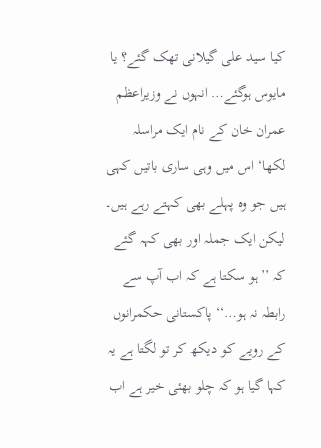کیا سید علی گیلانی تھک گئے؟ یا مایوس ہوگئے… انہوں نے وزیراعظم عمران خان کے نام ایک مراسلہ لکھا‘ اس میں وہی ساری باتیں کہی ہیں جو وہ پہلے بھی کہتے رہے ہیں۔ لیکن ایک جملہ اور بھی کہہ گئے کہ ’’ہو سکتا ہے کہ اب آپ سے رابطہ نہ ہو…‘‘ پاکستانی حکمرانوں کے رویے کو دیکھ کر تو لگتا ہے یہ کہا گیا ہو کہ چلو بھئی خیر ہے اب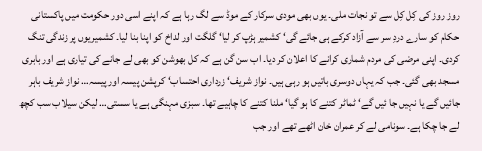روز روز کی کِل کِل سے تو نجات ملی۔ یوں بھی مودی سرکار کے موڈ سے لگ رہا ہے کہ اپنے اسی دور حکومت میں پاکستانی حکام کو سارے دردِ سر سے آزاد کرکے ہی جائے گی‘ کشمیر ہڑپ کر لیا‘ گلگت اور لداخ کو اپنا بنا لیا۔ کشمیریوں پر زندگی تنگ کردی۔ اپنی مرضی کی مردم شماری کرانے کا اعلان کر دیا۔ اب سن گن ہے کہ کل بھوشن کو بھی لے جانے کی تیاری ہے اور بابری مسجد بھی گئی۔ جب کہ یہاں دوسری باتیں ہو رہی ہیں۔ نواز شریف‘ زرداری احتساب‘ کرپشن پیسہ اور پیسہ… نواز شریف باہر جائیں گے یا نہیں جا ئیں گے‘ ٹماٹر کتنے کا ہو گیا‘ ملنا کتنے کا چاہیے تھا۔ سبزی مہنگی ہے یا سستی… لیکن سیلاب سب کچھ لے جا چکا ہے۔ سونامی لے کر عمران خان اٹھے تھے اور جب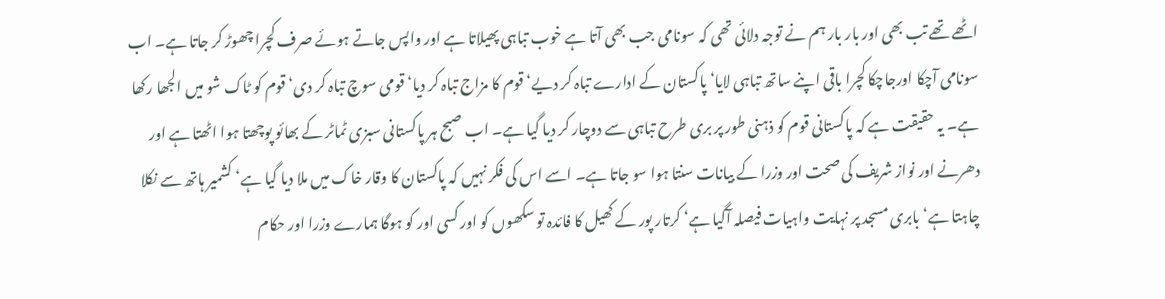اٹھے تھے تب بھی اور بار بار ہم نے توجہ دلائی تھی کہ سونامی جب بھی آتا ہے خوب تباہی پھیلاتا ہے اور واپس جاتے ہوئے صرف کچرا چھوڑ کر جاتا ہے۔ اب سونامی آچکا اورجاچکا کچرا باقی اپنے ساتھ تباہی لایا‘ پاکستان کے ادارے تباہ کر دیے‘ قوم کا مزاج تباہ کر دیا‘ قومی سوچ تباہ کر دی‘ قوم کو ٹاک شو میں الجھا رکھا ہے۔ یہ حقیقت ہے کہ پاکستانی قوم کو ذہنی طور پر بری طرح تباہی سے دوچار کر دیا گیا ہے۔ اب صبح ہر پاکستانی سبزی ٹماٹر کے بھائو پوچھتا ہوا اٹھتا ہے اور دھرنے اور نواز شریف کی صحت اور وزرا کے بیانات سنتا ہوا سو جاتا ہے۔ اسے اس کی فکر نہیں کہ پاکستان کا وقار خاک میں ملا دیا گیا ہے‘ کشمیر ہاتھ سے نکلا چاہتا ہے‘ بابری مسجد پر نہایت واہیات فیصلہ آگیا ہے‘ کرتار پور کے کھیل کا فائدہ تو سکھوں کو اور کسی اور کو ہوگا ہمارے وزرا اور حکام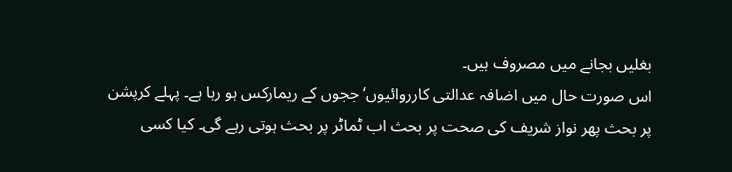بغلیں بجانے میں مصروف ہیں۔
اس صورت حال میں اضافہ عدالتی کارروائیوں‘ ججوں کے ریمارکس ہو رہا ہے۔ پہلے کرپشن پر بحث پھر نواز شریف کی صحت پر بحث اب ٹماٹر پر بحث ہوتی رہے گی۔ کیا کسی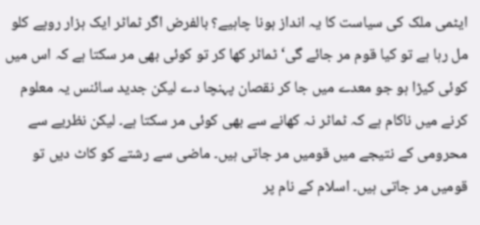ایٹمی ملک کی سیاست کا یہ انداز ہونا چاہیے؟ بالفرض اگر ٹماٹر ایک ہزار روپے کلو مل رہا ہے تو کیا قوم مر جائے گی‘ ٹماٹر کھا کر تو کوئی بھی مر سکتا ہے کہ اس میں کوئی کیڑا ہو جو معدے میں جا کر نقصان پہنچا دے لیکن جدید سائنس یہ معلوم کرنے میں ناکام ہے کہ ٹماٹر نہ کھانے سے بھی کوئی مر سکتا ہے۔ لیکن نظریے سے محرومی کے نتیجے میں قومیں مر جاتی ہیں۔ ماضی سے رشتے کو کاٹ دیں تو قومیں مر جاتی ہیں۔ اسلام کے نام پر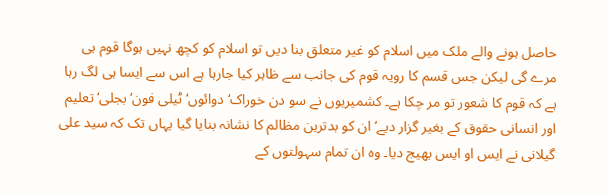حاصل ہونے والے ملک میں اسلام کو غیر متعلق بنا دیں تو اسلام کو کچھ نہیں ہوگا قوم ہی مرے گی لیکن جس قسم کا رویہ قوم کی جانب سے ظاہر کیا جارہا ہے اس سے ایسا ہی لگ رہا ہے کہ قوم کا شعور تو مر چکا ہے۔ کشمیریوں نے سو دن خوراک‘ دوائوں‘ ٹیلی فون‘ بجلی‘ تعلیم اور انسانی حقوق کے بغیر گزار دیے‘ ان کو بدترین مظالم کا نشانہ بنایا گیا یہاں تک کہ سید علی گیلانی نے ایس او ایس بھیج دیا۔ وہ ان تمام سہولتوں کے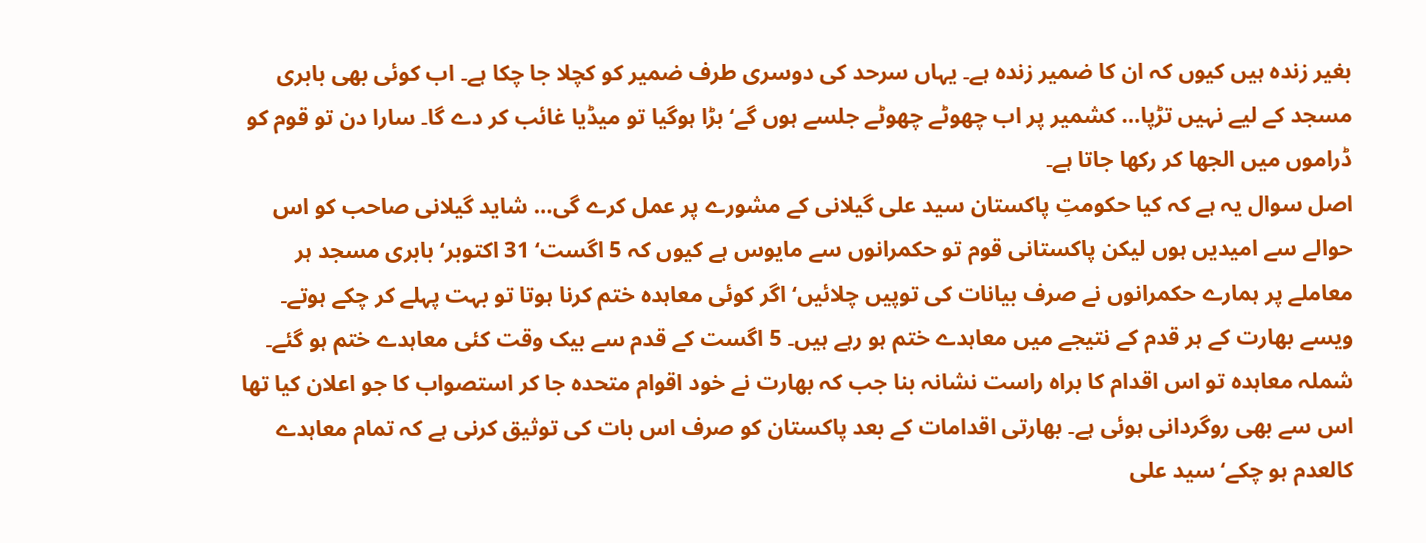بغیر زندہ ہیں کیوں کہ ان کا ضمیر زندہ ہے۔ یہاں سرحد کی دوسری طرف ضمیر کو کچلا جا چکا ہے۔ اب کوئی بھی بابری مسجد کے لیے نہیں تڑپا… کشمیر پر اب چھوٹے چھوٹے جلسے ہوں گے‘ بڑا ہوگیا تو میڈیا غائب کر دے گا۔ سارا دن تو قوم کو ڈراموں میں الجھا کر رکھا جاتا ہے۔
اصل سوال یہ ہے کہ کیا حکومتِ پاکستان سید علی گیلانی کے مشورے پر عمل کرے گی… شاید گیلانی صاحب کو اس حوالے سے امیدیں ہوں لیکن پاکستانی قوم تو حکمرانوں سے مایوس ہے کیوں کہ 5 اگست‘ 31 اکتوبر‘ بابری مسجد ہر معاملے پر ہمارے حکمرانوں نے صرف بیانات کی توپیں چلائیں‘ اگر کوئی معاہدہ ختم کرنا ہوتا تو بہت پہلے کر چکے ہوتے۔ ویسے بھارت کے ہر قدم کے نتیجے میں معاہدے ختم ہو رہے ہیں۔ 5 اگست کے قدم سے بیک وقت کئی معاہدے ختم ہو گئے۔ شملہ معاہدہ تو اس اقدام کا براہ راست نشانہ بنا جب کہ بھارت نے خود اقوام متحدہ جا کر استصواب کا جو اعلان کیا تھا اس سے بھی روگردانی ہوئی ہے۔ بھارتی اقدامات کے بعد پاکستان کو صرف اس بات کی توثیق کرنی ہے کہ تمام معاہدے کالعدم ہو چکے‘ سید علی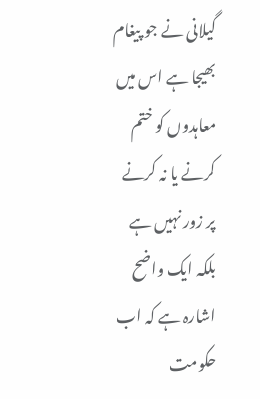گیلانی نے جو پیغام بھیجا ہے اس میں معاہدوں کو ختم کرنے یا نہ کرنے پر زور نہیں ہے بلکہ ایک واضح اشارہ ہے کہ اب حکومت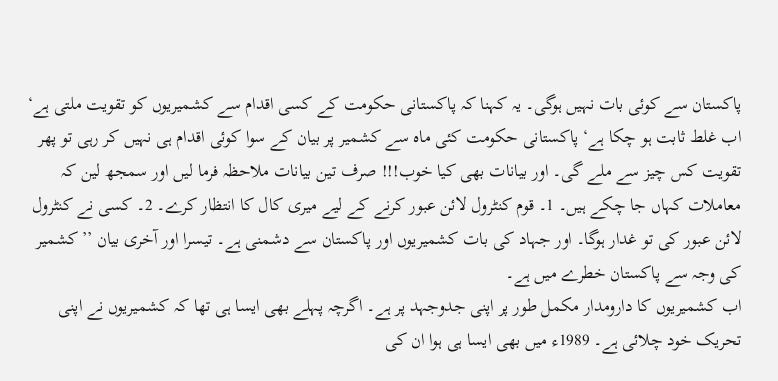پاکستان سے کوئی بات نہیں ہوگی۔ یہ کہنا کہ پاکستانی حکومت کے کسی اقدام سے کشمیریوں کو تقویت ملتی ہے‘ اب غلط ثابت ہو چکا ہے‘ پاکستانی حکومت کئی ماہ سے کشمیر پر بیان کے سوا کوئی اقدام ہی نہیں کر رہی تو پھر تقویت کس چیز سے ملے گی۔ اور بیانات بھی کیا خوب!!! صرف تین بیانات ملاحظہ فرما لیں اور سمجھ لین کہ معاملات کہاں جا چکے ہیں۔ 1۔ قوم کنٹرول لائن عبور کرنے کے لیے میری کال کا انتظار کرے۔ 2۔ کسی نے کنٹرول لائن عبور کی تو غدار ہوگا۔ اور جہاد کی بات کشمیریوں اور پاکستان سے دشمنی ہے۔ تیسرا اور آخری بیان ’’کشمیر کی وجہ سے پاکستان خطرے میں ہے۔
اب کشمیریوں کا دارومدار مکمل طور پر اپنی جدوجہد پر ہے۔ اگرچہ پہلے بھی ایسا ہی تھا کہ کشمیریوں نے اپنی تحریک خود چلائی ہے۔ 1989ء میں بھی ایسا ہی ہوا ان کی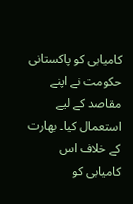کامیابی کو پاکستانی حکومت نے اپنے مقاصد کے لیے استعمال کیا۔ بھارت کے خلاف اس کامیابی کو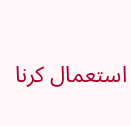استعمال کرنا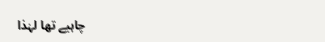چاہیے تھا لہٰذا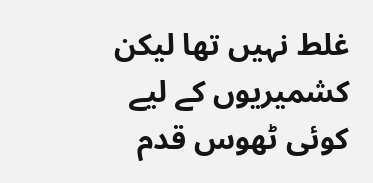غلط نہیں تھا لیکن کشمیریوں کے لیے کوئی ٹھوس قدم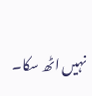نہیں اٹھ سکا۔